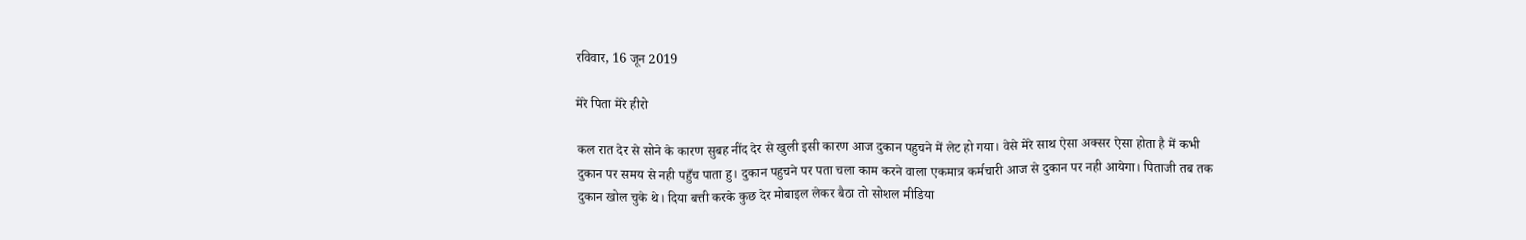रविवार, 16 जून 2019

मेरे पिता मेरे हीरो

कल रात देर से सोने के कारण सुबह नींद देर से खुली इसी कारण आज दुकान पहुचने में लेट हो गया। वेसे मेरे साथ ऐसा अक्सर ऐसा होता है में कभी दुकान पर समय से नही पहुँच पाता हु। दुकान पहुचने पर पता चला काम करने वाला एकमात्र कर्मचारी आज से दुकान पर नही आयेगा। पिताजी तब तक दुकान खोल चुके थे। दिया बत्ती करके कुछ देर मोबाइल लेकर बैठा तो सोशल मीडिया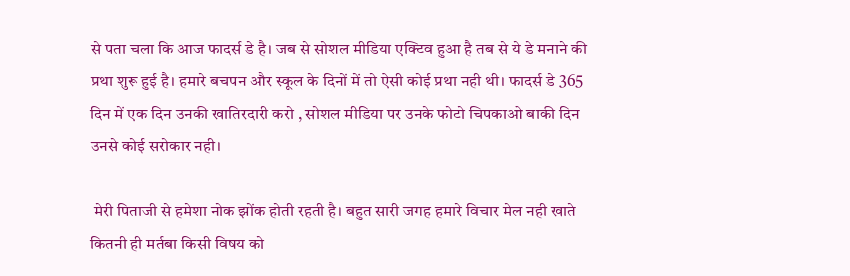से पता चला कि आज फादर्स डे है। जब से सोशल मीडिया एक्टिव हुआ है तब से ये डे मनाने की प्रथा शुरू हुई है। हमारे बचपन और स्कूल के दिनों में तो ऐसी कोई प्रथा नही थी। फादर्स डे 365 दिन में एक दिन उनकी खातिरदारी करो , सोशल मीडिया पर उनके फोटो चिपकाओ बाकी दिन उनसे कोई सरोकार नही।

 मेरी पिताजी से हमेशा नोक झोंक होती रहती है। बहुत सारी जगह हमारे विचार मेल नही खाते कितनी ही मर्तबा किसी विषय को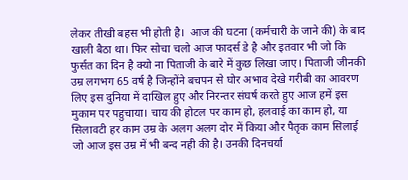लेकर तीखी बहस भी होती है।  आज की घटना (कर्मचारी के जाने की) के बाद खाली बैठा था। फिर सोचा चलो आज फादर्स डे है और इतवार भी जो कि फुर्सत का दिन है क्यो ना पिताजी के बारे में कुछ लिखा जाए। पिताजी जीनकी उम्र लगभग 65 वर्ष है जिन्होंने बचपन से घोर अभाव देखे गरीबी का आवरण लिए इस दुनिया में दाखिल हुए और निरन्तर संघर्ष करते हुए आज हमें इस मुकाम पर पहुचाया। चाय की होटल पर काम हो, हलवाई का काम हो, या सिलावटी हर काम उम्र के अलग अलग दोर में किया और पैतृक काम सिलाई जो आज इस उम्र में भी बन्द नही की है। उनकी दिनचर्या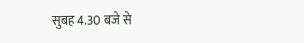सुबह 4.30 बजे से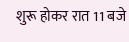शुरू होकर रात 11 बजे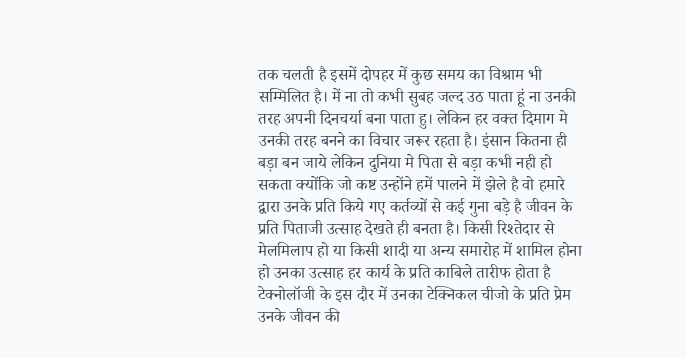तक चलती है इसमें दोपहर में कुछ समय का विश्राम भी सम्मिलित है। में ना तो कभी सुबह जल्द उठ पाता हूं ना उनकी तरह अपनी दिनचर्या बना पाता हु। लेकिन हर वक्त दिमाग मे उनकी तरह बनने का विचार जरूर रहता है। इंसान कितना ही बड़ा बन जाये लेकिन दुनिया मे पिता से बड़ा कभी नही हो सकता क्योंकि जो कष्ट उन्होंने हमें पालने में झेले है वो हमारे द्वारा उनके प्रति किये गए कर्तव्यों से कई गुना बड़े है जीवन के प्रति पिताजी उत्साह देखते ही बनता है। किसी रिश्तेदार से मेलमिलाप हो या किसी शादी या अन्य समारोह में शामिल होना हो उनका उत्साह हर कार्य के प्रति काबिले तारीफ होता है टेक्नोलॉजी के इस दौर में उनका टेक्निकल चीजो के प्रति प्रेम उनके जीवन की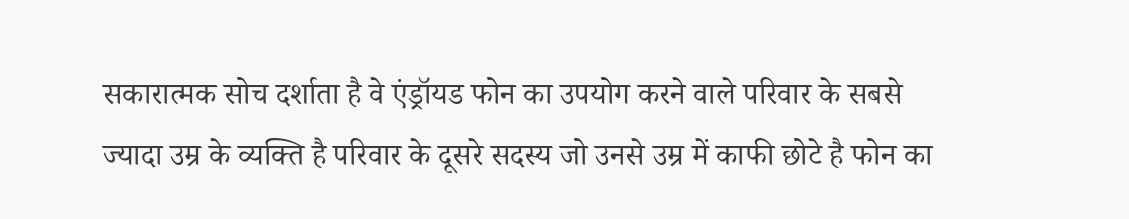सकारात्मक सोच दर्शाता है वे एंड्रॉयड फोन का उपयोग करने वाले परिवार के सबसे ज्यादा उम्र के व्यक्ति है परिवार के दूसरे सदस्य जो उनसे उम्र में काफी छोटे है फोन का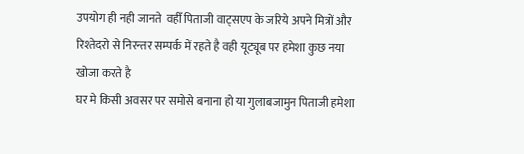उपयोग ही नही जानते  वहीँ पिताजी वाट्सएप के जरिये अपने मित्रों और रिश्तेदरो से निरन्तर सम्पर्क में रहते है वही यूट्यूब पर हमेशा कुछ नया खोजा करते है
घर मे किसी अवसर पर समोसे बनाना हो या गुलाबजामुन पिताजी हमेशा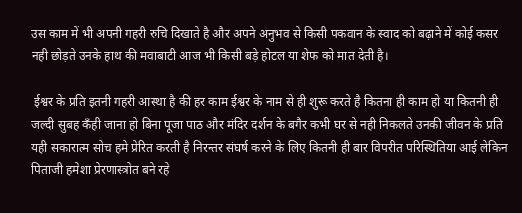उस काम में भी अपनी गहरी रुचि दिखाते है और अपने अनुभव से किसी पकवान के स्वाद को बढ़ाने में कोई कसर नही छोड़ते उनके हाथ की मवाबाटी आज भी किसी बड़े होटल या शेफ को मात देती है।

 ईश्वर के प्रति इतनी गहरी आस्था है की हर काम ईश्वर के नाम से ही शुरू करते है कितना ही काम हो या कितनी ही जल्दी सुबह कँही जाना हो बिना पूजा पाठ और मंदिर दर्शन के बगैर कभी घर से नही निकलते उनकी जीवन के प्रति यही सकारात्म सोच हमे प्रेरित करती है निरन्तर संघर्ष करने के लिए कितनी ही बार विपरीत परिस्थितिया आई लेकिन पिताजी हमेशा प्रेरणास्त्रोत बने रहे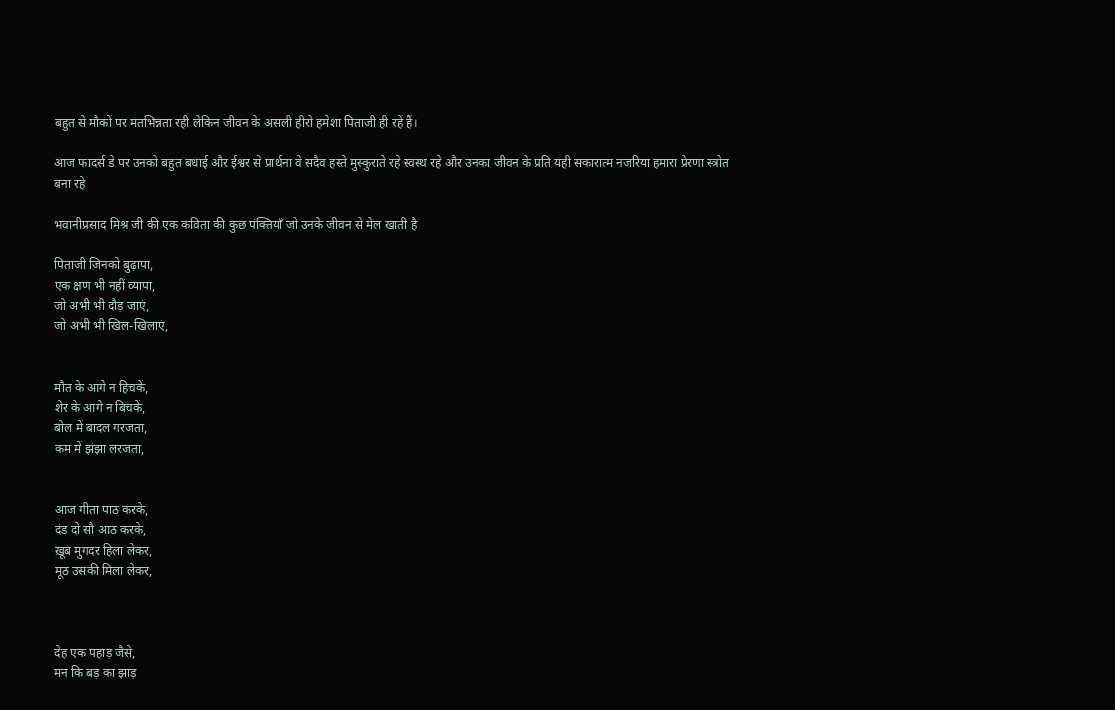बहुत से मौकों पर मतभिन्नता रही लेकिन जीवन के असली हीरो हमेशा पिताजी ही रहें हैं।

आज फादर्स डे पर उनको बहुत बधाई और ईश्वर से प्रार्थना वे सदैव हस्ते मुस्कुराते रहे स्वस्थ रहे और उनका जीवन के प्रति यही सकारात्म नजरिया हमारा प्रेरणा स्त्रोत बना रहे

भवानीप्रसाद मिश्र जी की एक कविता की कुछ पंक्तियाँ जो उनके जीवन से मेल खाती है

पिताजी जिनको बुढ़ापा,
एक क्षण भी नहीं व्यापा,
जो अभी भी दौड़ जाएं,
जो अभी भी खिल-खिलाएं,


मौत के आगे न हिचकें,
शेर के आगे न बिचकें,
बोल में बादल गरजता,
कम में झंझा लरजता,


आज गीता पाठ करके,
दंड दो सौ आठ करके,
ख़ूब मुगदर हिला लेकर,
मूठ उसकी मिला लेकर,



देह एक पहाड़ जैसे,
मन कि बड़ का झाड़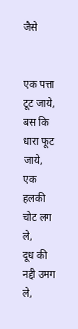जैसे


एक पत्ता टूट जाये,
बस कि धारा फूट जाये,
एक हलकी चोट लग ले,
दूध की नद्दी उमग ले,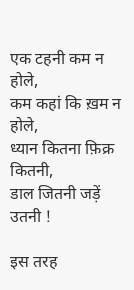एक टहनी कम न होले,
कम कहां कि ख़म न होले,
ध्यान कितना फ़िक्र कितनी,
डाल जितनी जड़ें उतनी !

इस तरह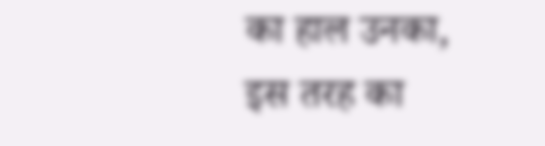का हाल उनका,
इस तरह का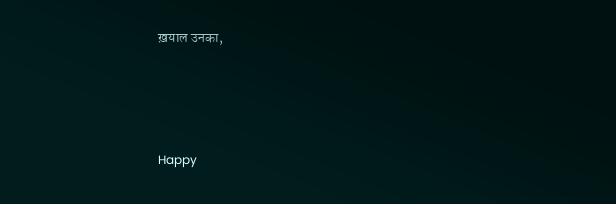ख़याल उनका,




Happy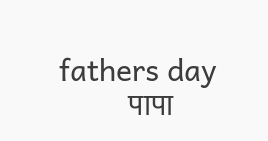fathers day
            पापा